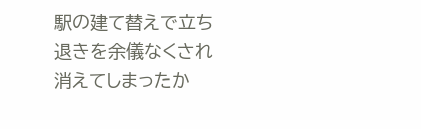駅の建て替えで立ち退きを余儀なくされ消えてしまったか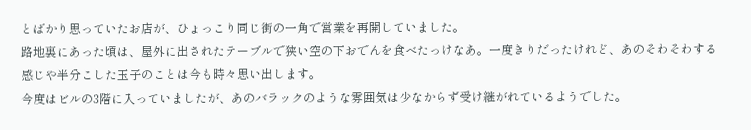とばかり思っていたお店が、ひょっこり同じ街の一角で営業を再開していました。
路地裏にあった頃は、屋外に出されたテーブルで狭い空の下おでんを食べたっけなあ。一度きりだったけれど、あのそわそわする感じや半分こした玉子のことは今も時々思い出します。
今度はビルの3階に入っていましたが、あのバラックのような雰囲気は少なからず受け継がれているようでした。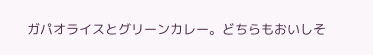ガパオライスとグリーンカレー。どちらもおいしそ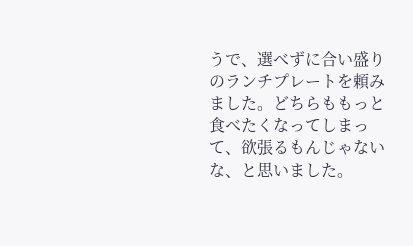うで、選べずに合い盛りのランチプレートを頼みました。どちらももっと食べたくなってしまって、欲張るもんじゃないな、と思いました。